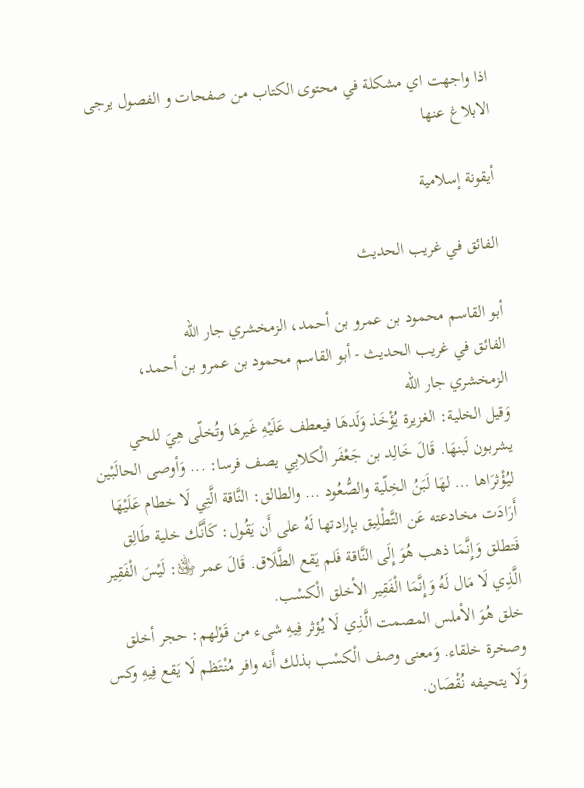اذا واجهت اي مشكلة في محتوى الكتاب من صفحات و الفصول يرجى الابلاغ عنها

أيقونة إسلامية

الفائق في غريب الحديث

أبو القاسم محمود بن عمرو بن أحمد، الزمخشري جار الله
الفائق في غريب الحديث - أبو القاسم محمود بن عمرو بن أحمد، الزمخشري جار الله
وَقيل الخلية: الغزيرة يُؤْخَذ وَلَدهَا فيعطف عَلَيْهِ غَيرهَا وتُخلّى هِيَ للحي يشربون لَبنهَا. قَالَ خَالِد بن جَعْفَر الْكلابِي يصف فرسا: ... وَأوصى الحالَبْين ليُؤْثرَاها ... لهَا لَبَنُ الخِلّية والصُّعُود ... والطالق: النَّاقة الَّتِي لَا خطام عَلَيْهَا أَرَادَت مخادعته عَن التَّطْلِيق بإرادتها لَهُ على أَن يَقُول: كَأَنَّك خلية طَالِق فَتطلق وَإِنَّمَا ذهب هُوَ إِلَى النَّاقة فَلم يَقع الطَّلَاق. قَالَ عمر ﵁: لَيْسَ الْفَقِير الَّذِي لَا مَال لَهُ وَإِنَّمَا الْفَقِير الأخلق الْكسْب.
خلق هُوَ الأملس المصمت الَّذِي لَا يُؤثر فِيهِ شىء من قَوْلهم: حجر أخلق وصخرة خلقاء. وَمعنى وصف الْكسْب بذلك أَنه وافر مُنْتَظم لَا يَقع فِيهِ وكس وَلَا يتحيفه نُقْصَان.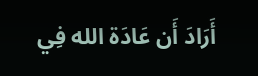أَرَادَ أَن عَادَة الله فِي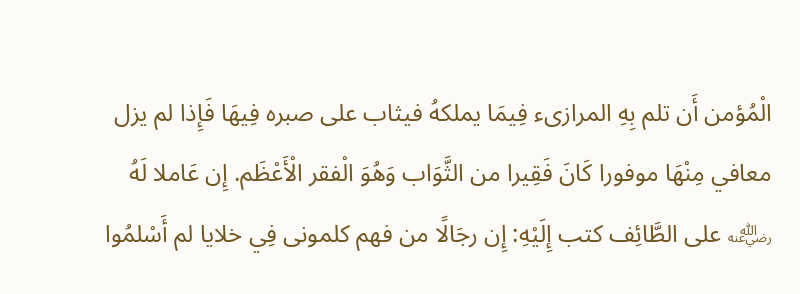الْمُؤمن أَن تلم بِهِ المرازىء فِيمَا يملكهُ فيثاب على صبره فِيهَا فَإِذا لم يزل معافي مِنْهَا موفورا كَانَ فَقِيرا من الثَّوَاب وَهُوَ الْفقر الْأَعْظَم. إِن عَاملا لَهُ ﵁ على الطَّائِف كتب إِلَيْهِ: إِن رجَالًا من فهم كلمونى فِي خلايا لم أَسْلمُوا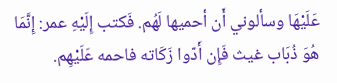عَلَيْهَا وسألوني أَن أحميها لَهُم. فَكتب إِلَيْهِ عمر: إِنَّمَا هُوَ ذُبَاب غيث فَإِن أَدّوا زَكَاته فاحمه عَلَيْهِم.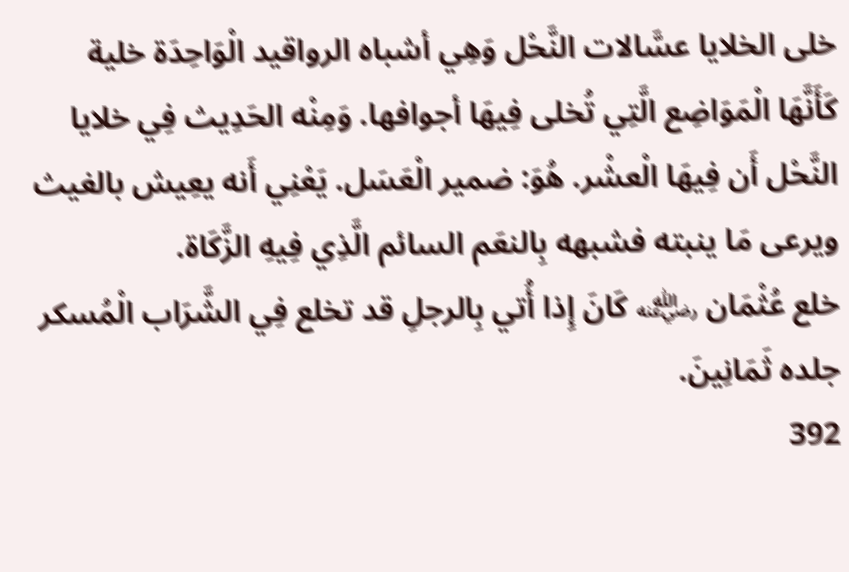خلى الخلايا عسَّالات النَّحْل وَهِي أشباه الرواقيد الْوَاحِدَة خلية كَأَنَّهَا الْمَوَاضِع الَّتِي تُخلى فِيهَا أجوافها. وَمِنْه الحَدِيث فِي خلايا النَّحْل أَن فِيهَا الْعشْر. هُوَ: ضمير الْعَسَل. يَعْنِي أَنه يعِيش بالغيث ويرعى مَا ينبته فشبهه بِالنعَم السائم الَّذِي فِيهِ الزَّكَاة.
خلع عُثْمَان ﵁ كَانَ إِذا أُتي بِالرجلِ قد تخلع فِي الشَّرَاب الْمُسكر جلده ثَمَانِينَ.
392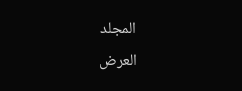المجلد
العرض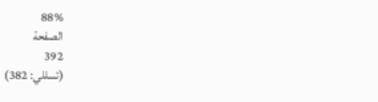88%
الصفحة
392
(تسللي: 382)